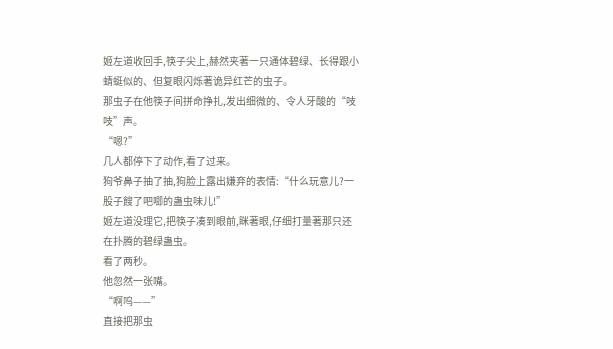姬左道收回手,筷子尖上,赫然夹著一只通体碧绿、长得跟小蜻蜓似的、但复眼闪烁著诡异红芒的虫子。
那虫子在他筷子间拼命挣扎,发出细微的、令人牙酸的“吱吱”声。
“嗯?”
几人都停下了动作,看了过来。
狗爷鼻子抽了抽,狗脸上露出嫌弃的表情:“什么玩意儿?一股子餿了吧唧的蛊虫味儿!”
姬左道没理它,把筷子凑到眼前,眯著眼,仔细打量著那只还在扑腾的碧绿蛊虫。
看了两秒。
他忽然一张嘴。
“啊呜——”
直接把那虫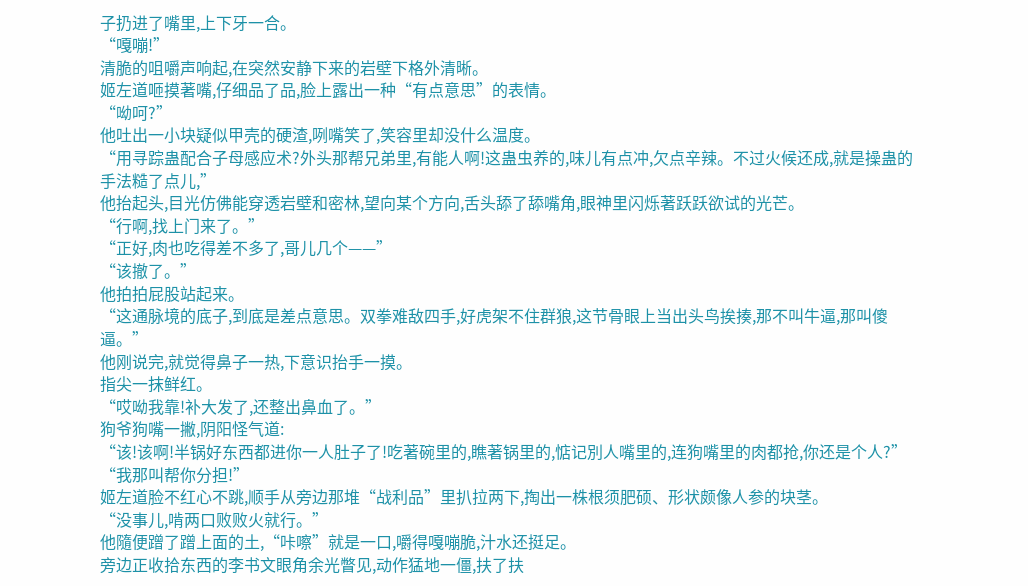子扔进了嘴里,上下牙一合。
“嘎嘣!”
清脆的咀嚼声响起,在突然安静下来的岩壁下格外清晰。
姬左道咂摸著嘴,仔细品了品,脸上露出一种“有点意思”的表情。
“呦呵?”
他吐出一小块疑似甲壳的硬渣,咧嘴笑了,笑容里却没什么温度。
“用寻踪蛊配合子母感应术?外头那帮兄弟里,有能人啊!这蛊虫养的,味儿有点冲,欠点辛辣。不过火候还成,就是操蛊的手法糙了点儿,”
他抬起头,目光仿佛能穿透岩壁和密林,望向某个方向,舌头舔了舔嘴角,眼神里闪烁著跃跃欲试的光芒。
“行啊,找上门来了。”
“正好,肉也吃得差不多了,哥儿几个——”
“该撤了。”
他拍拍屁股站起来。
“这通脉境的底子,到底是差点意思。双拳难敌四手,好虎架不住群狼,这节骨眼上当出头鸟挨揍,那不叫牛逼,那叫傻逼。”
他刚说完,就觉得鼻子一热,下意识抬手一摸。
指尖一抹鲜红。
“哎呦我靠!补大发了,还整出鼻血了。”
狗爷狗嘴一撇,阴阳怪气道:
“该!该啊!半锅好东西都进你一人肚子了!吃著碗里的,瞧著锅里的,惦记別人嘴里的,连狗嘴里的肉都抢,你还是个人?”
“我那叫帮你分担!”
姬左道脸不红心不跳,顺手从旁边那堆“战利品”里扒拉两下,掏出一株根须肥硕、形状颇像人参的块茎。
“没事儿,啃两口败败火就行。”
他隨便蹭了蹭上面的土,“咔嚓”就是一口,嚼得嘎嘣脆,汁水还挺足。
旁边正收拾东西的李书文眼角余光瞥见,动作猛地一僵,扶了扶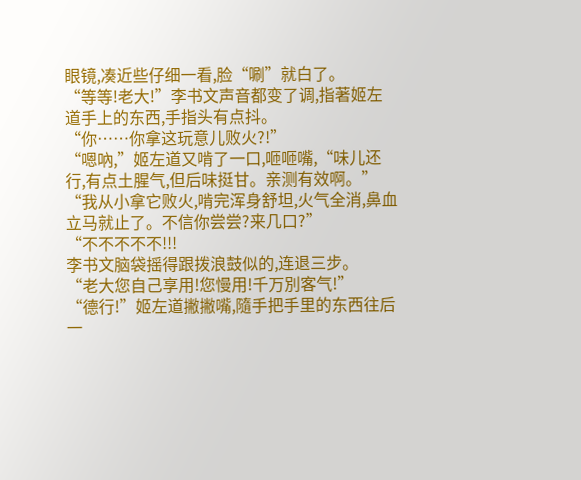眼镜,凑近些仔细一看,脸“唰”就白了。
“等等!老大!”李书文声音都变了调,指著姬左道手上的东西,手指头有点抖。
“你……你拿这玩意儿败火?!”
“嗯吶,”姬左道又啃了一口,咂咂嘴,“味儿还行,有点土腥气,但后味挺甘。亲测有效啊。”
“我从小拿它败火,啃完浑身舒坦,火气全消,鼻血立马就止了。不信你尝尝?来几口?”
“不不不不不!!!
李书文脑袋摇得跟拨浪鼓似的,连退三步。
“老大您自己享用!您慢用!千万別客气!”
“德行!”姬左道撇撇嘴,隨手把手里的东西往后一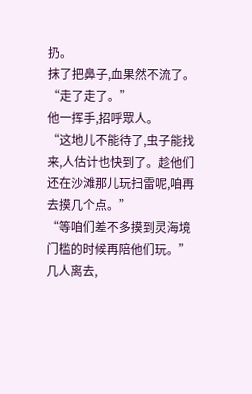扔。
抹了把鼻子,血果然不流了。
“走了走了。”
他一挥手,招呼眾人。
“这地儿不能待了,虫子能找来,人估计也快到了。趁他们还在沙滩那儿玩扫雷呢,咱再去摸几个点。”
“等咱们差不多摸到灵海境门槛的时候再陪他们玩。”
几人离去,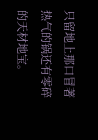只留地上那口冒著热气的锅还有零碎的天材地宝。